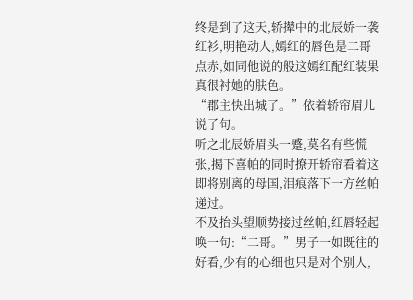终是到了这天,轿撵中的北辰娇一袭红衫,明艳动人,嫣红的唇色是二哥点赤,如同他说的般这嫣红配红装果真很衬她的肤色。
“郡主快出城了。”依着轿帘眉儿说了句。
听之北辰娇眉头一蹙,莫名有些慌张,揭下喜帕的同时撩开轿帘看着这即将别离的母国,泪痕落下一方丝帕递过。
不及抬头望顺势接过丝帕,红唇轻起唤一句:“二哥。”男子一如既往的好看,少有的心细也只是对个别人,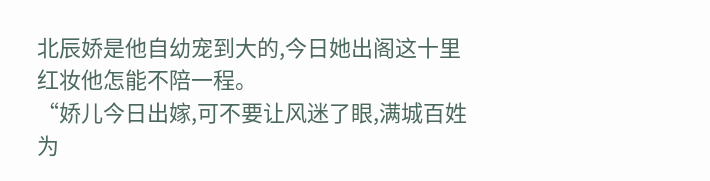北辰娇是他自幼宠到大的,今日她出阁这十里红妆他怎能不陪一程。
“娇儿今日出嫁,可不要让风迷了眼,满城百姓为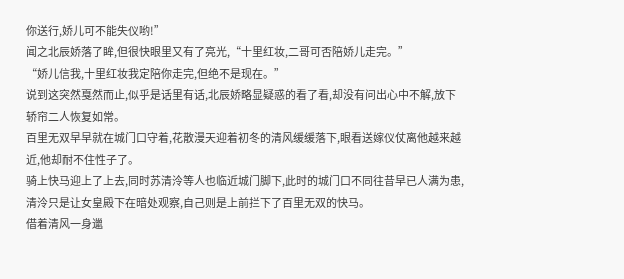你送行,娇儿可不能失仪哟!”
闻之北辰娇落了眸,但很快眼里又有了亮光,“十里红妆,二哥可否陪娇儿走完。”
“娇儿信我,十里红妆我定陪你走完,但绝不是现在。”
说到这突然戛然而止,似乎是话里有话,北辰娇略显疑惑的看了看,却没有问出心中不解,放下轿帘二人恢复如常。
百里无双早早就在城门口守着,花散漫天迎着初冬的清风缓缓落下,眼看送嫁仪仗离他越来越近,他却耐不住性子了。
骑上快马迎上了上去,同时苏清泠等人也临近城门脚下,此时的城门口不同往昔早已人满为患,清泠只是让女皇殿下在暗处观察,自己则是上前拦下了百里无双的快马。
借着清风一身邋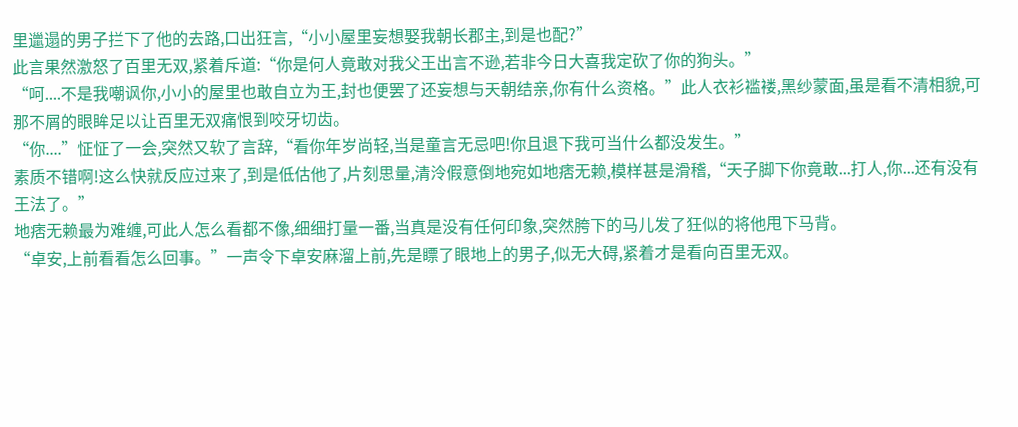里邋遢的男子拦下了他的去路,口出狂言,“小小屋里妄想娶我朝长郡主,到是也配?”
此言果然激怒了百里无双,紧着斥道:“你是何人竟敢对我父王出言不逊,若非今日大喜我定砍了你的狗头。”
“呵....不是我嘲讽你,小小的屋里也敢自立为王,封也便罢了还妄想与天朝结亲,你有什么资格。”此人衣衫褴褛,黑纱蒙面,虽是看不清相貌,可那不屑的眼眸足以让百里无双痛恨到咬牙切齿。
“你....”怔怔了一会,突然又软了言辞,“看你年岁尚轻,当是童言无忌吧!你且退下我可当什么都没发生。”
素质不错啊!这么快就反应过来了,到是低估他了,片刻思量,清泠假意倒地宛如地痞无赖,模样甚是滑稽,“天子脚下你竟敢...打人,你...还有没有王法了。”
地痞无赖最为难缠,可此人怎么看都不像,细细打量一番,当真是没有任何印象,突然胯下的马儿发了狂似的将他甩下马背。
“卓安,上前看看怎么回事。”一声令下卓安麻溜上前,先是瞟了眼地上的男子,似无大碍,紧着才是看向百里无双。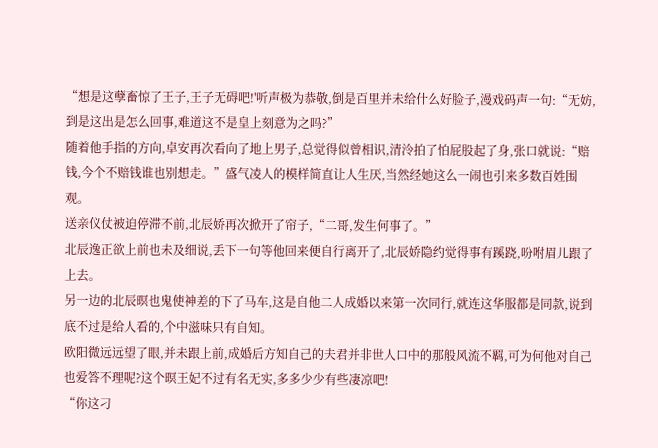“想是这孽畜惊了王子,王子无碍吧!'听声极为恭敬,倒是百里并未给什么好脸子,漫戏码声一句:“无妨,到是这出是怎么回事,难道这不是皇上刻意为之吗?”
随着他手指的方向,卓安再次看向了地上男子,总觉得似曾相识,清泠拍了怕屁股起了身,张口就说:“赔钱,今个不赔钱谁也别想走。”盛气凌人的模样简直让人生厌,当然经她这么一闹也引来多数百姓围观。
送亲仪仗被迫停滞不前,北辰娇再次掀开了帘子,“二哥,发生何事了。”
北辰逸正欲上前也未及细说,丢下一句等他回来便自行离开了,北辰娇隐约觉得事有蹊跷,吩咐眉儿跟了上去。
另一边的北辰暝也鬼使神差的下了马车,这是自他二人成婚以来第一次同行,就连这华服都是同款,说到底不过是给人看的,个中滋味只有自知。
欧阳微远远望了眼,并未跟上前,成婚后方知自己的夫君并非世人口中的那般风流不羁,可为何他对自己也爱答不理呢?这个暝王妃不过有名无实,多多少少有些凄凉吧!
“你这刁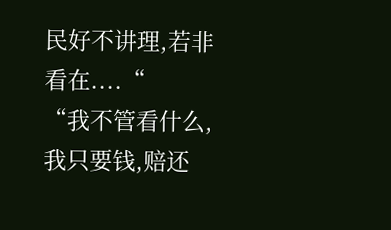民好不讲理,若非看在....“
“我不管看什么,我只要钱,赔还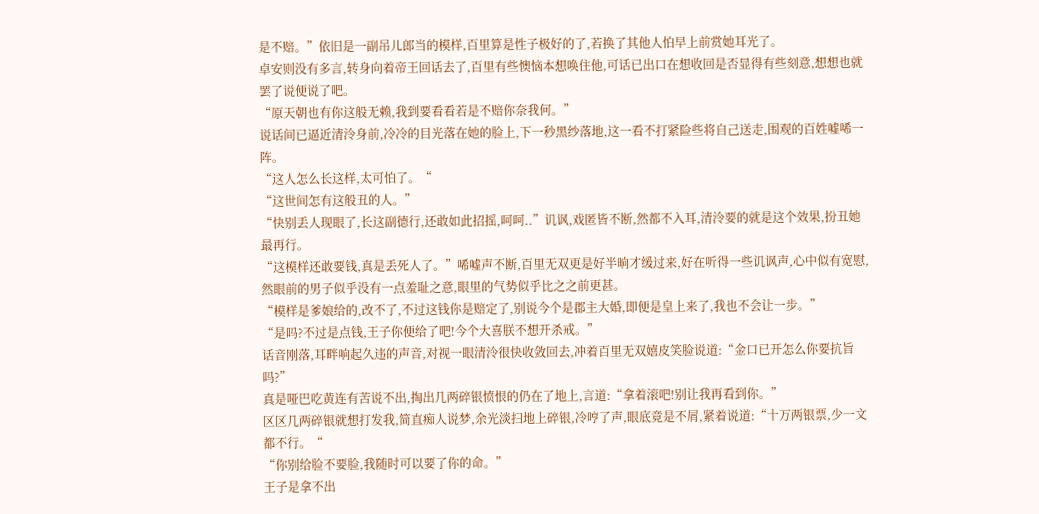是不赔。”依旧是一副吊儿郎当的模样,百里算是性子极好的了,若换了其他人怕早上前赏她耳光了。
卓安则没有多言,转身向着帝王回话去了,百里有些懊恼本想唤住他,可话已出口在想收回是否显得有些刻意,想想也就罢了说便说了吧。
“原天朝也有你这般无赖,我到要看看若是不赔你奈我何。”
说话间已逼近清泠身前,冷冷的目光落在她的脸上,下一秒黑纱落地,这一看不打紧险些将自己送走,围观的百姓嘘唏一阵。
“这人怎么长这样,太可怕了。“
“这世间怎有这般丑的人。”
“快别丢人现眼了,长这副德行,还敢如此招摇,呵呵..”讥讽,戏匿皆不断,然都不入耳,清泠要的就是这个效果,扮丑她最再行。
“这模样还敢要钱,真是丢死人了。”唏嘘声不断,百里无双更是好半晌才缓过来,好在听得一些讥讽声,心中似有宽慰,然眼前的男子似乎没有一点羞耻之意,眼里的气势似乎比之之前更甚。
“模样是爹娘给的,改不了,不过这钱你是赔定了,别说今个是郡主大婚,即便是皇上来了,我也不会让一步。”
“是吗?不过是点钱,王子你便给了吧!今个大喜朕不想开杀戒。”
话音刚落,耳畔响起久违的声音,对视一眼清泠很快收敛回去,冲着百里无双嬉皮笑脸说道:“金口已开怎么你要抗旨吗?”
真是哑巴吃黄连有苦说不出,掏出几两碎银愤恨的仍在了地上,言道:“拿着滚吧!别让我再看到你。”
区区几两碎银就想打发我,简直痴人说梦,余光淡扫地上碎银,冷哼了声,眼底竟是不屑,紧着说道:“十万两银票,少一文都不行。“
“你别给脸不要脸,我随时可以要了你的命。”
王子是拿不出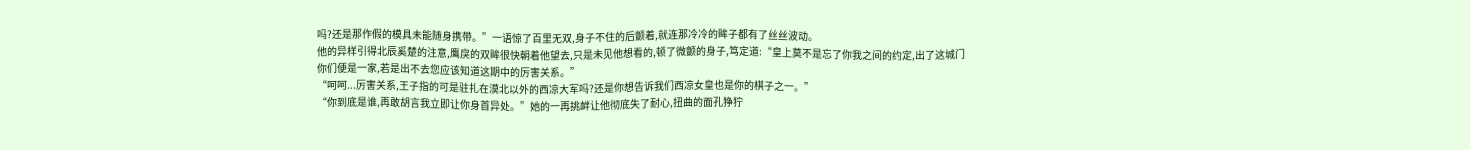吗?还是那作假的模具未能随身携带。”一语惊了百里无双,身子不住的后颤着,就连那冷冷的眸子都有了丝丝波动。
他的异样引得北辰奚楚的注意,鹰戾的双眸很快朝着他望去,只是未见他想看的,顿了微颤的身子,笃定道:“皇上莫不是忘了你我之间的约定,出了这城门你们便是一家,若是出不去您应该知道这期中的厉害关系。”
“呵呵...厉害关系,王子指的可是驻扎在漠北以外的西凉大军吗?还是你想告诉我们西凉女皇也是你的棋子之一。”
“你到底是谁,再敢胡言我立即让你身首异处。”她的一再挑衅让他彻底失了耐心,扭曲的面孔狰狞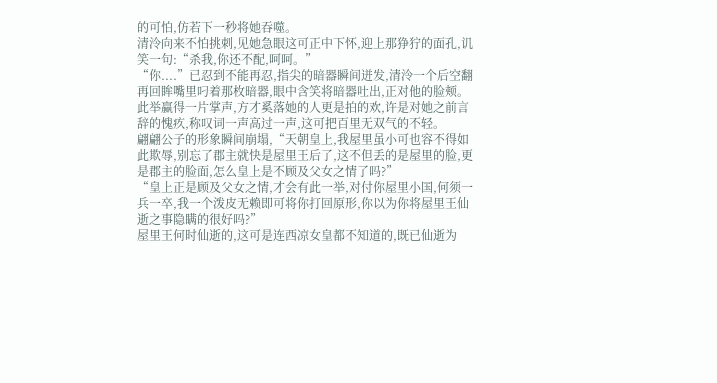的可怕,仿若下一秒将她吞噬。
清泠向来不怕挑刺,见她急眼这可正中下怀,迎上那狰狞的面孔,讥笑一句:“杀我,你还不配,呵呵。”
“你....”已忍到不能再忍,指尖的暗器瞬间迸发,清泠一个后空翻再回眸嘴里叼着那枚暗器,眼中含笑将暗器吐出,正对他的脸颊。
此举赢得一片掌声,方才奚落她的人更是拍的欢,许是对她之前言辞的愧疚,称叹词一声高过一声,这可把百里无双气的不轻。
翩翩公子的形象瞬间崩塌,“天朝皇上,我屋里虽小可也容不得如此欺辱,别忘了郡主就快是屋里王后了,这不但丢的是屋里的脸,更是郡主的脸面,怎么皇上是不顾及父女之情了吗?”
“皇上正是顾及父女之情,才会有此一举,对付你屋里小国,何须一兵一卒,我一个泼皮无赖即可将你打回原形,你以为你将屋里王仙逝之事隐瞒的很好吗?”
屋里王何时仙逝的,这可是连西凉女皇都不知道的,既已仙逝为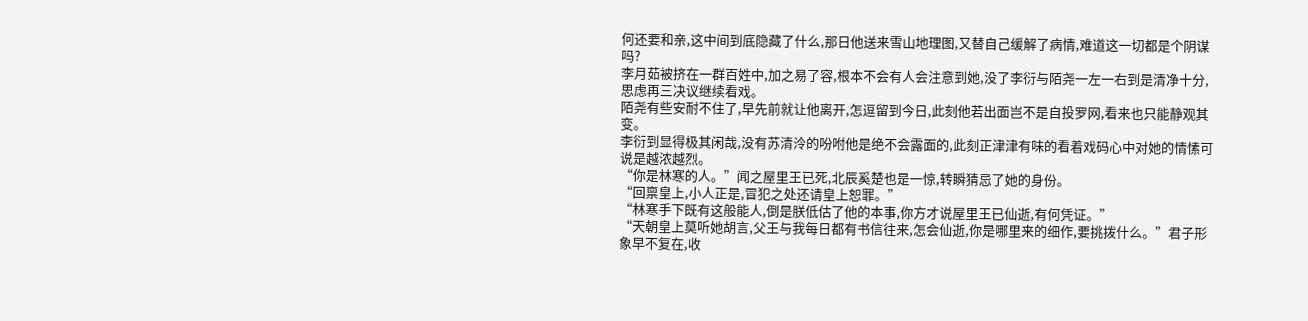何还要和亲,这中间到底隐藏了什么,那日他送来雪山地理图,又替自己缓解了病情,难道这一切都是个阴谋吗?
李月茹被挤在一群百姓中,加之易了容,根本不会有人会注意到她,没了李衍与陌尧一左一右到是清净十分,思虑再三决议继续看戏。
陌尧有些安耐不住了,早先前就让他离开,怎逗留到今日,此刻他若出面岂不是自投罗网,看来也只能静观其变。
李衍到显得极其闲哉,没有苏清泠的吩咐他是绝不会露面的,此刻正津津有味的看着戏码心中对她的情愫可说是越浓越烈。
“你是林寒的人。”闻之屋里王已死,北辰奚楚也是一惊,转瞬猜忌了她的身份。
“回禀皇上,小人正是,冒犯之处还请皇上恕罪。”
“林寒手下既有这般能人,倒是朕低估了他的本事,你方才说屋里王已仙逝,有何凭证。”
“天朝皇上莫听她胡言,父王与我每日都有书信往来,怎会仙逝,你是哪里来的细作,要挑拨什么。”君子形象早不复在,收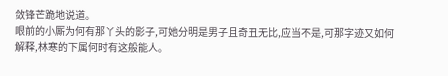敛锋芒跪地说道。
眼前的小厮为何有那丫头的影子,可她分明是男子且奇丑无比,应当不是,可那字迹又如何解释,林寒的下属何时有这般能人。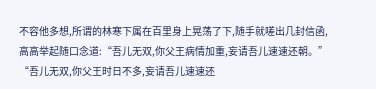不容他多想,所谓的林寒下属在百里身上晃荡了下,随手就嗟出几封信函,高高举起随口念道:“吾儿无双,你父王病情加重,妄请吾儿速速还朝。”
“吾儿无双,你父王时日不多,妄请吾儿速速还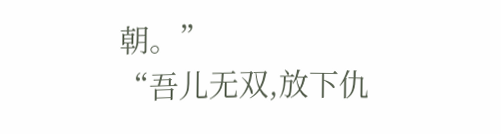朝。”
“吾儿无双,放下仇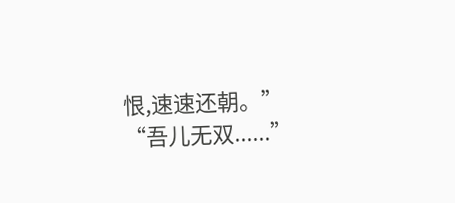恨,速速还朝。”
“吾儿无双......”